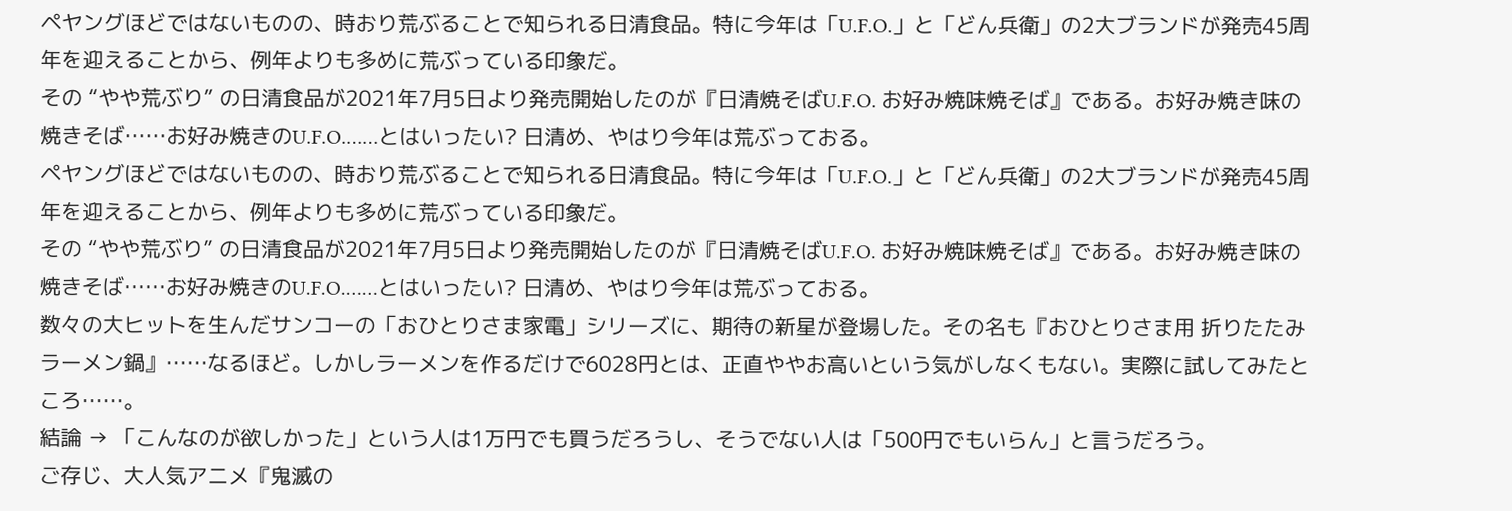ペヤングほどではないものの、時おり荒ぶることで知られる日清食品。特に今年は「U.F.O.」と「どん兵衛」の2大ブランドが発売45周年を迎えることから、例年よりも多めに荒ぶっている印象だ。
その “やや荒ぶり” の日清食品が2021年7月5日より発売開始したのが『日清焼そばU.F.O. お好み焼味焼そば』である。お好み焼き味の焼きそば……お好み焼きのU.F.O.……とはいったい? 日清め、やはり今年は荒ぶっておる。
ペヤングほどではないものの、時おり荒ぶることで知られる日清食品。特に今年は「U.F.O.」と「どん兵衛」の2大ブランドが発売45周年を迎えることから、例年よりも多めに荒ぶっている印象だ。
その “やや荒ぶり” の日清食品が2021年7月5日より発売開始したのが『日清焼そばU.F.O. お好み焼味焼そば』である。お好み焼き味の焼きそば……お好み焼きのU.F.O.……とはいったい? 日清め、やはり今年は荒ぶっておる。
数々の大ヒットを生んだサンコーの「おひとりさま家電」シリーズに、期待の新星が登場した。その名も『おひとりさま用 折りたたみラーメン鍋』……なるほど。しかしラーメンを作るだけで6028円とは、正直ややお高いという気がしなくもない。実際に試してみたところ……。
結論 → 「こんなのが欲しかった」という人は1万円でも買うだろうし、そうでない人は「500円でもいらん」と言うだろう。
ご存じ、大人気アニメ『鬼滅の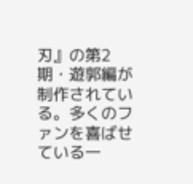刃』の第2期・遊郭編が制作されている。多くのファンを喜ばせている一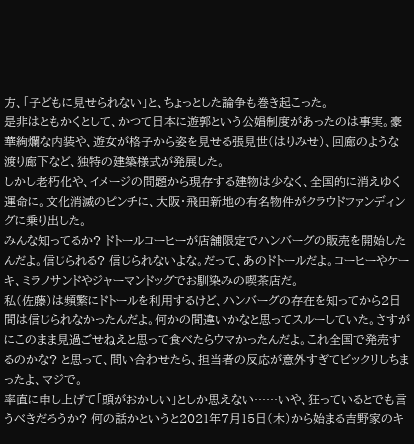方、「子どもに見せられない」と、ちょっとした論争も巻き起こった。
是非はともかくとして、かつて日本に遊郭という公娼制度があったのは事実。豪華絢爛な内装や、遊女が格子から姿を見せる張見世(はりみせ)、回廊のような渡り廊下など、独特の建築様式が発展した。
しかし老朽化や、イメージの問題から現存する建物は少なく、全国的に消えゆく運命に。文化消滅のピンチに、大阪・飛田新地の有名物件がクラウドファンディングに乗り出した。
みんな知ってるか? ドトールコーヒーが店舗限定でハンバーグの販売を開始したんだよ。信じられる? 信じられないよな。だって、あのドトールだよ。コーヒーやケーキ、ミラノサンドやジャーマンドッグでお馴染みの喫茶店だ。
私(佐藤)は頻繁にドトールを利用するけど、ハンバーグの存在を知ってから2日間は信じられなかったんだよ。何かの間違いかなと思ってスルーしていた。さすがにこのまま見過ごせねえと思って食べたらウマかったんだよ。これ全国で発売するのかな? と思って、問い合わせたら、担当者の反応が意外すぎてビックリしちまったよ、マジで。
率直に申し上げて「頭がおかしい」としか思えない……いや、狂っているとでも言うべきだろうか? 何の話かというと2021年7月15日(木)から始まる吉野家のキ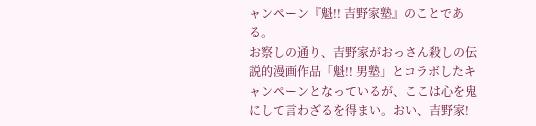ャンペーン『魁!! 吉野家塾』のことである。
お察しの通り、吉野家がおっさん殺しの伝説的漫画作品「魁!! 男塾」とコラボしたキャンペーンとなっているが、ここは心を鬼にして言わざるを得まい。おい、吉野家!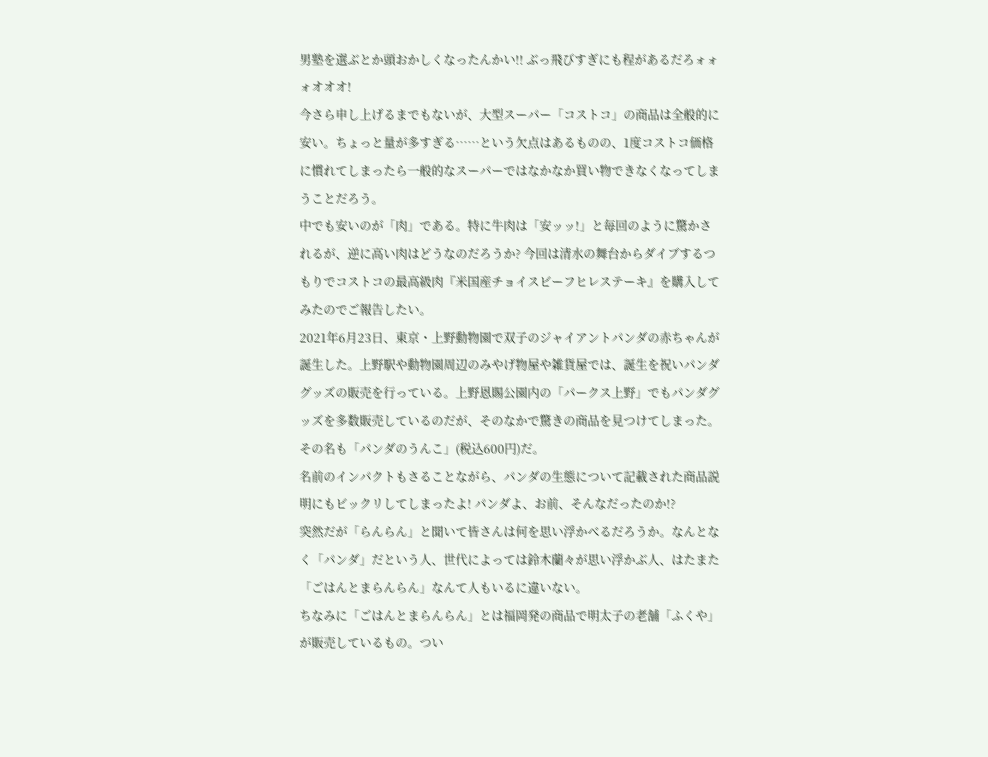男塾を選ぶとか頭おかしくなったんかい!! ぶっ飛びすぎにも程があるだろォォォオオオ!
今さら申し上げるまでもないが、大型スーパー「コストコ」の商品は全般的に安い。ちょっと量が多すぎる……という欠点はあるものの、1度コストコ価格に慣れてしまったら一般的なスーパーではなかなか買い物できなくなってしまうことだろう。
中でも安いのが「肉」である。特に牛肉は「安ッッ!」と毎回のように驚かされるが、逆に高い肉はどうなのだろうか? 今回は清水の舞台からダイブするつもりでコストコの最高級肉『米国産チョイスビーフヒレステーキ』を購入してみたのでご報告したい。
2021年6月23日、東京・上野動物園で双子のジャイアントパンダの赤ちゃんが誕生した。上野駅や動物園周辺のみやげ物屋や雑貨屋では、誕生を祝いパンダグッズの販売を行っている。上野恩賜公園内の「パークス上野」でもパンダグッズを多数販売しているのだが、そのなかで驚きの商品を見つけてしまった。
その名も「パンダのうんこ」(税込600円)だ。
名前のインパクトもさることながら、パンダの生態について記載された商品説明にもビックリしてしまったよ! パンダよ、お前、そんなだったのか!?
突然だが「らんらん」と聞いて皆さんは何を思い浮かべるだろうか。なんとなく「パンダ」だという人、世代によっては鈴木蘭々が思い浮かぶ人、はたまた「ごはんとまらんらん」なんて人もいるに違いない。
ちなみに「ごはんとまらんらん」とは福岡発の商品で明太子の老舗「ふくや」が販売しているもの。つい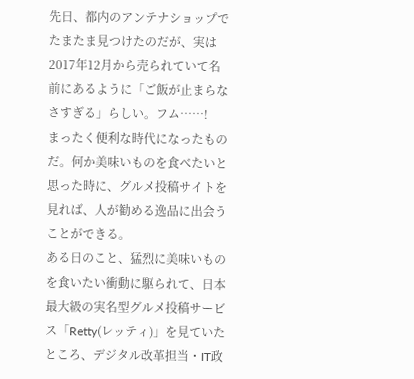先日、都内のアンテナショップでたまたま見つけたのだが、実は2017年12月から売られていて名前にあるように「ご飯が止まらなさすぎる」らしい。フム……!
まったく便利な時代になったものだ。何か美味いものを食べたいと思った時に、グルメ投稿サイトを見れば、人が勧める逸品に出会うことができる。
ある日のこと、猛烈に美味いものを食いたい衝動に駆られて、日本最大級の実名型グルメ投稿サービス「Retty(レッティ)」を見ていたところ、デジタル改革担当・IT政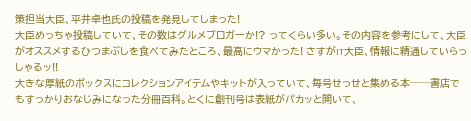策担当大臣、平井卓也氏の投稿を発見してしまった!
大臣めっちゃ投稿していて、その数はグルメブロガーか!? ってくらい多い。その内容を参考にして、大臣がオススメするひつまぶしを食べてみたところ、最高にウマかった! さすがIT大臣、情報に精通していらっしゃるッ!!
大きな厚紙のボックスにコレクションアイテムやキットが入っていて、毎号せっせと集める本──書店でもすっかりおなじみになった分冊百科。とくに創刊号は表紙がパカッと開いて、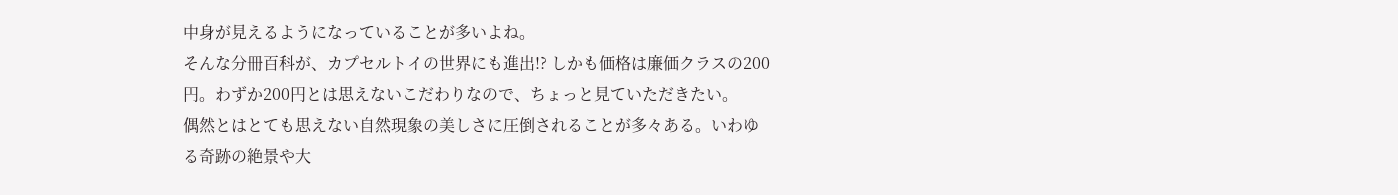中身が見えるようになっていることが多いよね。
そんな分冊百科が、カプセルトイの世界にも進出!? しかも価格は廉価クラスの200円。わずか200円とは思えないこだわりなので、ちょっと見ていただきたい。
偶然とはとても思えない自然現象の美しさに圧倒されることが多々ある。いわゆる奇跡の絶景や大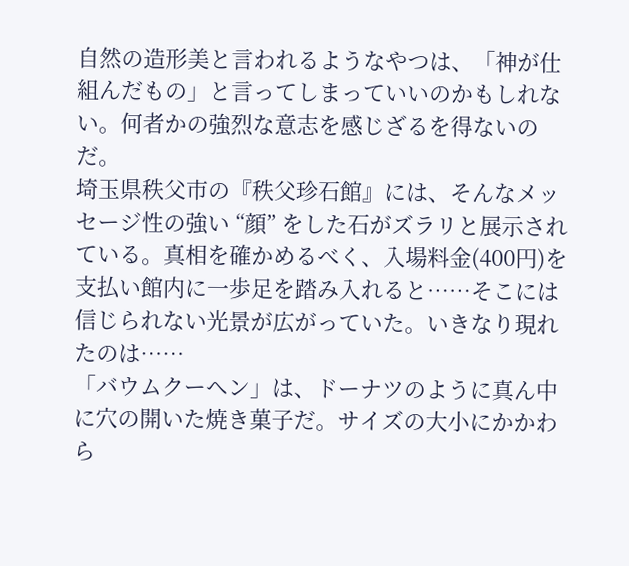自然の造形美と言われるようなやつは、「神が仕組んだもの」と言ってしまっていいのかもしれない。何者かの強烈な意志を感じざるを得ないのだ。
埼玉県秩父市の『秩父珍石館』には、そんなメッセージ性の強い “顔” をした石がズラリと展示されている。真相を確かめるべく、入場料金(400円)を支払い館内に一歩足を踏み入れると……そこには信じられない光景が広がっていた。いきなり現れたのは……
「バウムクーヘン」は、ドーナツのように真ん中に穴の開いた焼き菓子だ。サイズの大小にかかわら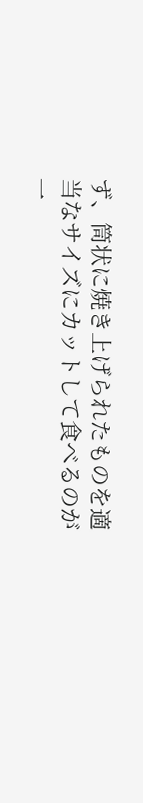ず、筒状に焼き上げられたものを適当なサイズにカットして食べるのが一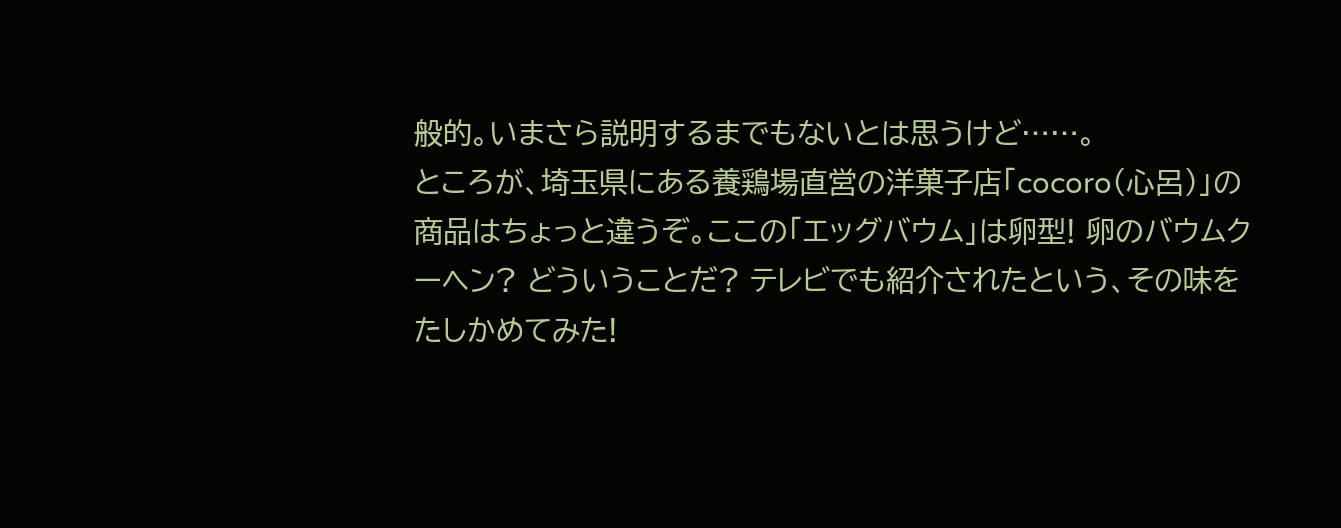般的。いまさら説明するまでもないとは思うけど……。
ところが、埼玉県にある養鶏場直営の洋菓子店「cocoro(心呂)」の商品はちょっと違うぞ。ここの「エッグバウム」は卵型! 卵のバウムクーヘン? どういうことだ? テレビでも紹介されたという、その味をたしかめてみた!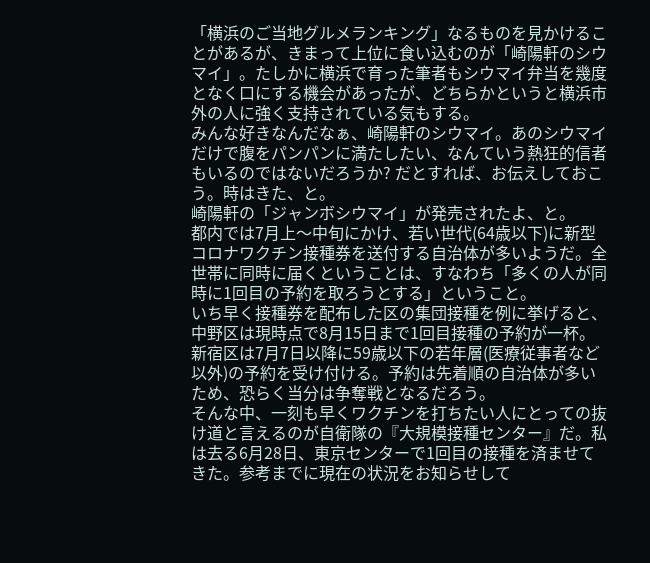「横浜のご当地グルメランキング」なるものを見かけることがあるが、きまって上位に食い込むのが「崎陽軒のシウマイ」。たしかに横浜で育った筆者もシウマイ弁当を幾度となく口にする機会があったが、どちらかというと横浜市外の人に強く支持されている気もする。
みんな好きなんだなぁ、崎陽軒のシウマイ。あのシウマイだけで腹をパンパンに満たしたい、なんていう熱狂的信者もいるのではないだろうか? だとすれば、お伝えしておこう。時はきた、と。
崎陽軒の「ジャンボシウマイ」が発売されたよ、と。
都内では7月上〜中旬にかけ、若い世代(64歳以下)に新型コロナワクチン接種券を送付する自治体が多いようだ。全世帯に同時に届くということは、すなわち「多くの人が同時に1回目の予約を取ろうとする」ということ。
いち早く接種券を配布した区の集団接種を例に挙げると、中野区は現時点で8月15日まで1回目接種の予約が一杯。新宿区は7月7日以降に59歳以下の若年層(医療従事者など以外)の予約を受け付ける。予約は先着順の自治体が多いため、恐らく当分は争奪戦となるだろう。
そんな中、一刻も早くワクチンを打ちたい人にとっての抜け道と言えるのが自衛隊の『大規模接種センター』だ。私は去る6月28日、東京センターで1回目の接種を済ませてきた。参考までに現在の状況をお知らせして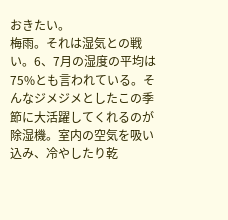おきたい。
梅雨。それは湿気との戦い。6、7月の湿度の平均は75%とも言われている。そんなジメジメとしたこの季節に大活躍してくれるのが除湿機。室内の空気を吸い込み、冷やしたり乾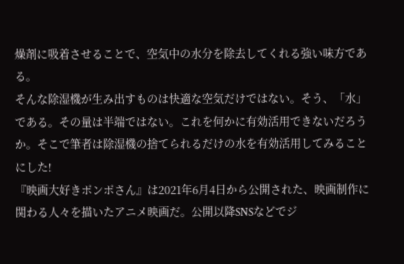燥剤に吸着させることで、空気中の水分を除去してくれる強い味方である。
そんな除湿機が生み出すものは快適な空気だけではない。そう、「水」である。その量は半端ではない。これを何かに有効活用できないだろうか。そこで筆者は除湿機の捨てられるだけの水を有効活用してみることにした!
『映画大好きポンポさん』は2021年6月4日から公開された、映画制作に関わる人々を描いたアニメ映画だ。公開以降SNSなどでジ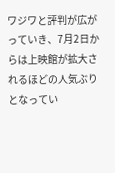ワジワと評判が広がっていき、7月2日からは上映館が拡大されるほどの人気ぶりとなってい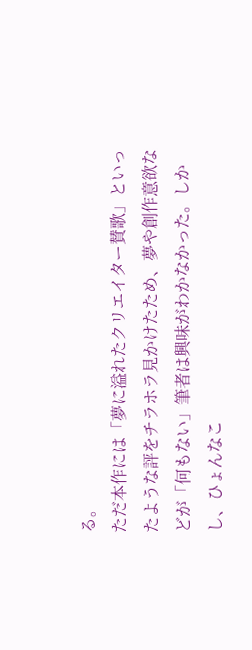る。
ただ本作には「夢に溢れたクリエイター賛歌」といったような評をチラホラ見かけたため、夢や創作意欲などが「何もない」筆者は興味がわかなかった。しかし、ひょんなこ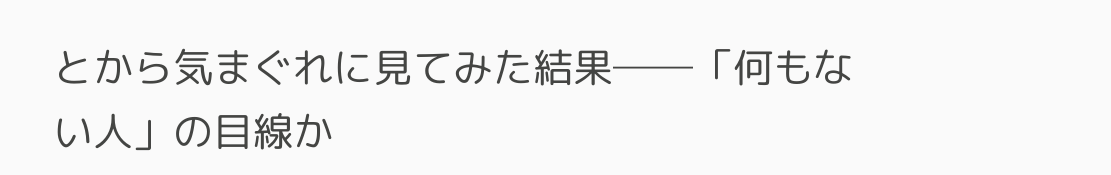とから気まぐれに見てみた結果──「何もない人」の目線か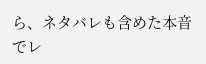ら、ネタバレも含めた本音でレ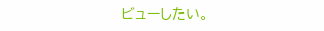ビューしたい。